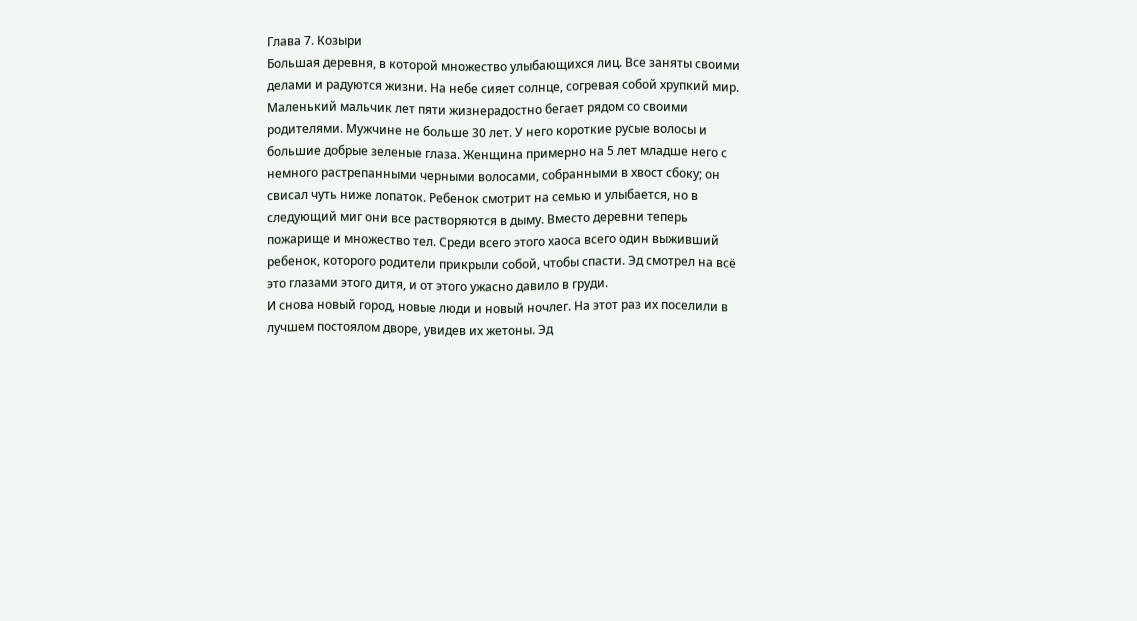Глава 7. Козыри
Большая деревня, в которой множество улыбающихся лиц. Все заняты своими делами и радуются жизни. На небе сияет солнце, согревая собой хрупкий мир. Маленький мальчик лет пяти жизнерадостно бегает рядом со своими родителями. Мужчине не больше 30 лет. У него короткие русые волосы и большие добрые зеленые глаза. Женщина примерно на 5 лет младше него с немного растрепанными черными волосами, собранными в хвост сбоку; он свисал чуть ниже лопаток. Ребенок смотрит на семью и улыбается, но в следующий миг они все растворяются в дыму. Вместо деревни теперь пожарище и множество тел. Среди всего этого хаоса всего один выживший ребенок, которого родители прикрыли собой, чтобы спасти. Эд смотрел на всё это глазами этого дитя, и от этого ужасно давило в груди.
И снова новый город, новые люди и новый ночлег. На этот раз их поселили в лучшем постоялом дворе, увидев их жетоны. Эд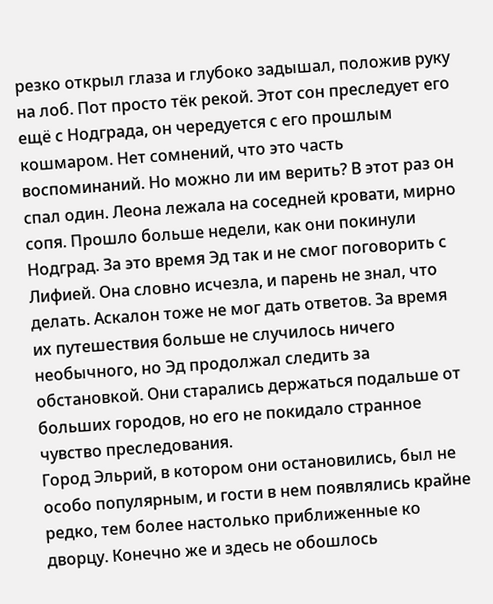резко открыл глаза и глубоко задышал, положив руку на лоб. Пот просто тёк рекой. Этот сон преследует его ещё с Нодграда, он чередуется с его прошлым кошмаром. Нет сомнений, что это часть воспоминаний. Но можно ли им верить? В этот раз он спал один. Леона лежала на соседней кровати, мирно сопя. Прошло больше недели, как они покинули Нодград. За это время Эд так и не смог поговорить с Лифией. Она словно исчезла, и парень не знал, что делать. Аскалон тоже не мог дать ответов. За время их путешествия больше не случилось ничего необычного, но Эд продолжал следить за обстановкой. Они старались держаться подальше от больших городов, но его не покидало странное чувство преследования.
Город Эльрий, в котором они остановились, был не особо популярным, и гости в нем появлялись крайне редко, тем более настолько приближенные ко дворцу. Конечно же и здесь не обошлось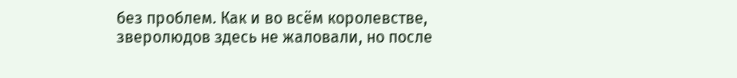без проблем. Как и во всём королевстве, зверолюдов здесь не жаловали, но после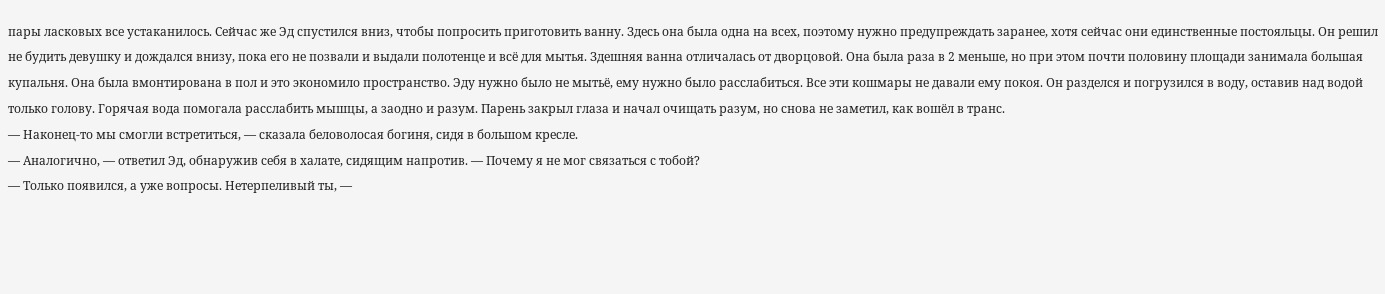пары ласковых все устаканилось. Сейчас же Эд спустился вниз, чтобы попросить приготовить ванну. Здесь она была одна на всех, поэтому нужно предупреждать заранее, хотя сейчас они единственные постояльцы. Он решил не будить девушку и дождался внизу, пока его не позвали и выдали полотенце и всё для мытья. Здешняя ванна отличалась от дворцовой. Она была раза в 2 меньше, но при этом почти половину площади занимала большая купальня. Она была вмонтирована в пол и это экономило пространство. Эду нужно было не мытьё, ему нужно было расслабиться. Все эти кошмары не давали ему покоя. Он разделся и погрузился в воду, оставив над водой только голову. Горячая вода помогала расслабить мышцы, а заодно и разум. Парень закрыл глаза и начал очищать разум, но снова не заметил, как вошёл в транс.
— Наконец-то мы смогли встретиться, — сказала беловолосая богиня, сидя в большом кресле.
— Аналогично, — ответил Эд, обнаружив себя в халате, сидящим напротив. — Почему я не мог связаться с тобой?
— Только появился, а уже вопросы. Нетерпеливый ты, —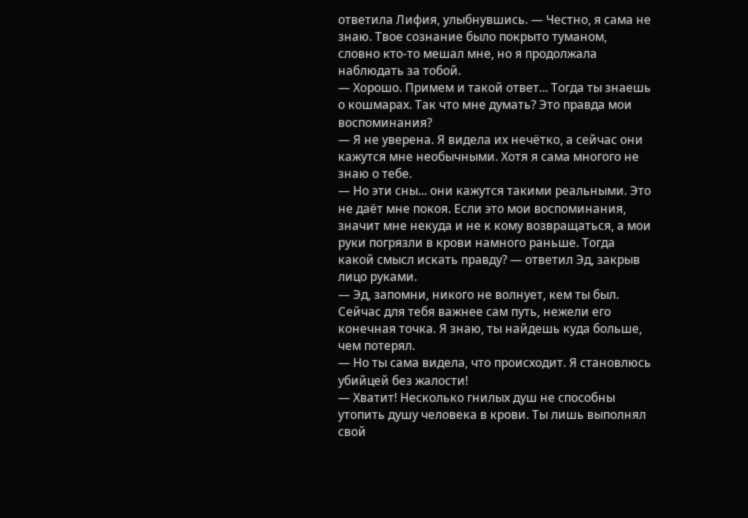ответила Лифия, улыбнувшись. — Честно, я сама не знаю. Твое сознание было покрыто туманом, словно кто-то мешал мне, но я продолжала наблюдать за тобой.
— Хорошо. Примем и такой ответ... Тогда ты знаешь о кошмарах. Так что мне думать? Это правда мои воспоминания?
— Я не уверена. Я видела их нечётко, а сейчас они кажутся мне необычными. Хотя я сама многого не знаю о тебе.
— Но эти сны... они кажутся такими реальными. Это не даёт мне покоя. Если это мои воспоминания, значит мне некуда и не к кому возвращаться, а мои руки погрязли в крови намного раньше. Тогда какой смысл искать правду? — ответил Эд, закрыв лицо руками.
— Эд, запомни, никого не волнует, кем ты был. Сейчас для тебя важнее сам путь, нежели его конечная точка. Я знаю, ты найдешь куда больше, чем потерял.
— Но ты сама видела, что происходит. Я становлюсь убийцей без жалости!
— Хватит! Несколько гнилых душ не способны утопить душу человека в крови. Ты лишь выполнял свой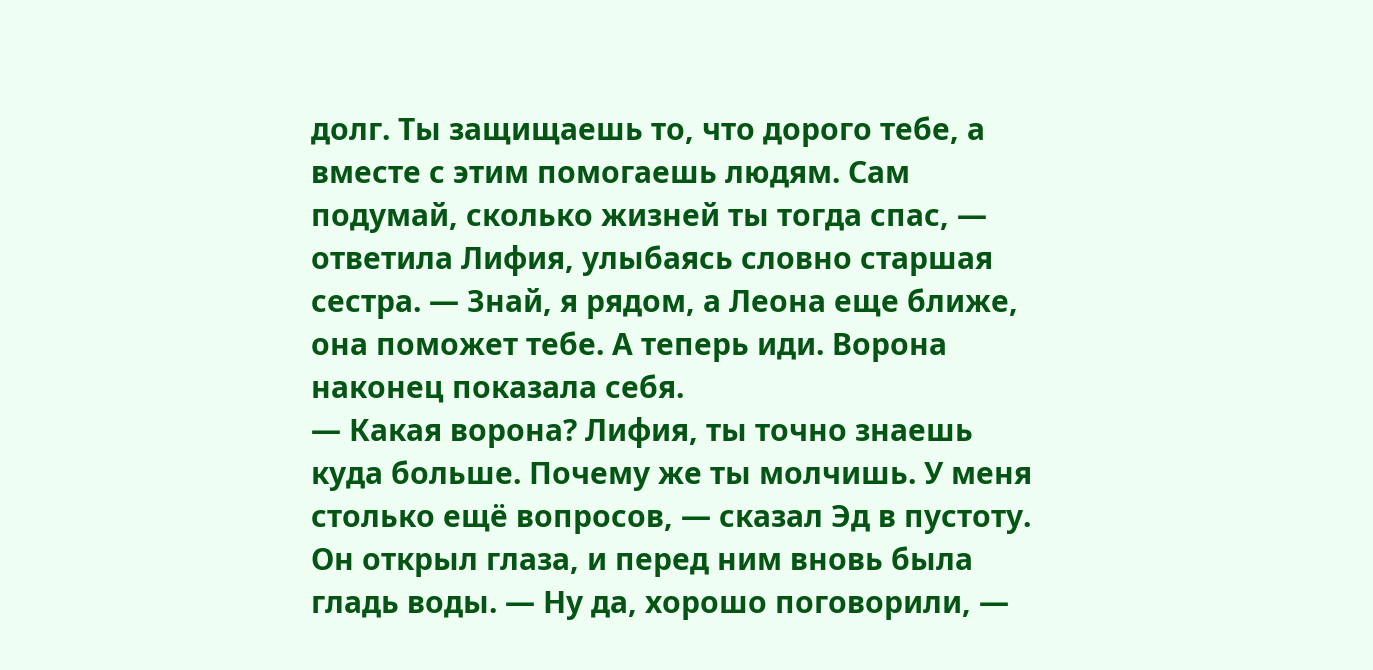долг. Ты защищаешь то, что дорого тебе, а вместе с этим помогаешь людям. Сам подумай, сколько жизней ты тогда спас, — ответила Лифия, улыбаясь словно старшая сестра. — Знай, я рядом, а Леона еще ближе, она поможет тебе. А теперь иди. Ворона наконец показала себя.
— Какая ворона? Лифия, ты точно знаешь куда больше. Почему же ты молчишь. У меня столько ещё вопросов, — сказал Эд в пустоту. Он открыл глаза, и перед ним вновь была гладь воды. — Ну да, хорошо поговорили, —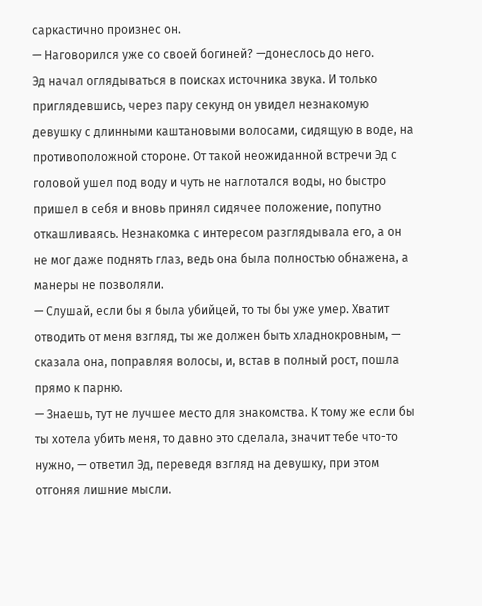саркастично произнес он.
— Наговорился уже со своей богиней? —донеслось до него.
Эд начал оглядываться в поисках источника звука. И только приглядевшись, через пару секунд он увидел незнакомую девушку с длинными каштановыми волосами, сидящую в воде, на противоположной стороне. От такой неожиданной встречи Эд с головой ушел под воду и чуть не наглотался воды, но быстро пришел в себя и вновь принял сидячее положение, попутно откашливаясь. Незнакомка с интересом разглядывала его, а он не мог даже поднять глаз, ведь она была полностью обнажена, а манеры не позволяли.
— Слушай, если бы я была убийцей, то ты бы уже умер. Хватит отводить от меня взгляд, ты же должен быть хладнокровным, — сказала она, поправляя волосы, и, встав в полный рост, пошла прямо к парню.
— Знаешь, тут не лучшее место для знакомства. К тому же если бы ты хотела убить меня, то давно это сделала, значит тебе что-то нужно, — ответил Эд, переведя взгляд на девушку, при этом отгоняя лишние мысли.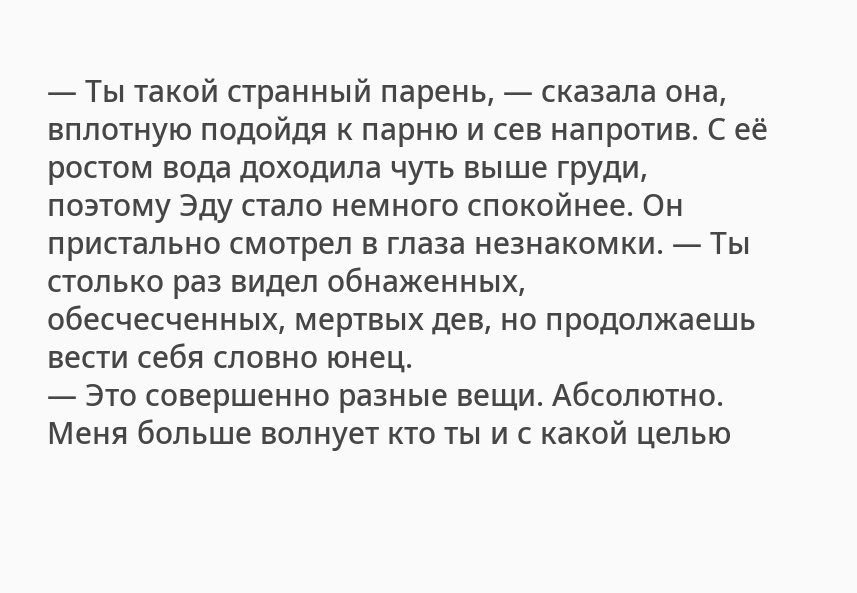— Ты такой странный парень, — сказала она, вплотную подойдя к парню и сев напротив. С её ростом вода доходила чуть выше груди, поэтому Эду стало немного спокойнее. Он пристально смотрел в глаза незнакомки. — Ты столько раз видел обнаженных, обесчесченных, мертвых дев, но продолжаешь вести себя словно юнец.
— Это совершенно разные вещи. Абсолютно. Меня больше волнует кто ты и с какой целью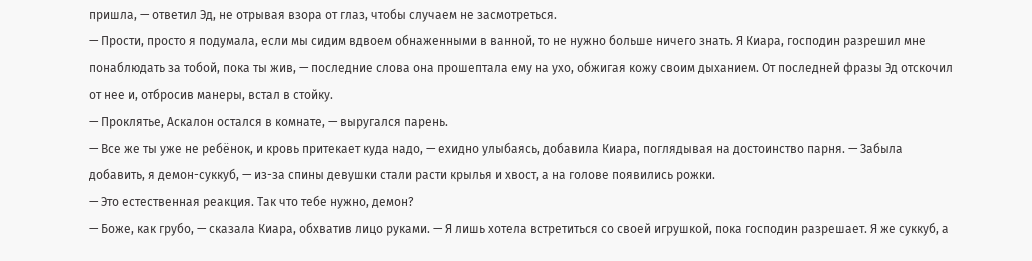пришла, — ответил Эд, не отрывая взора от глаз, чтобы случаем не засмотреться.
— Прости, просто я подумала, если мы сидим вдвоем обнаженными в ванной, то не нужно больше ничего знать. Я Киара, господин разрешил мне понаблюдать за тобой, пока ты жив, — последние слова она прошептала ему на ухо, обжигая кожу своим дыханием. От последней фразы Эд отскочил от нее и, отбросив манеры, встал в стойку.
— Проклятье, Аскалон остался в комнате, — выругался парень.
— Все же ты уже не ребёнок, и кровь притекает куда надо, — ехидно улыбаясь, добавила Киара, поглядывая на достоинство парня. — Забыла добавить, я демон-суккуб, — из-за спины девушки стали расти крылья и хвост, а на голове появились рожки.
— Это естественная реакция. Так что тебе нужно, демон?
— Боже, как грубо, — сказала Киара, обхватив лицо руками. — Я лишь хотела встретиться со своей игрушкой, пока господин разрешает. Я же суккуб, а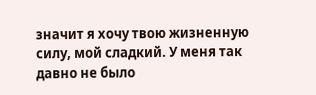значит я хочу твою жизненную силу, мой сладкий. У меня так давно не было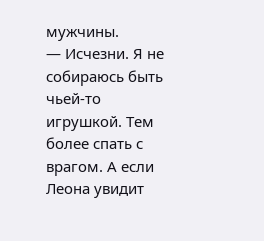мужчины.
— Исчезни. Я не собираюсь быть чьей-то игрушкой. Тем более спать с врагом. А если Леона увидит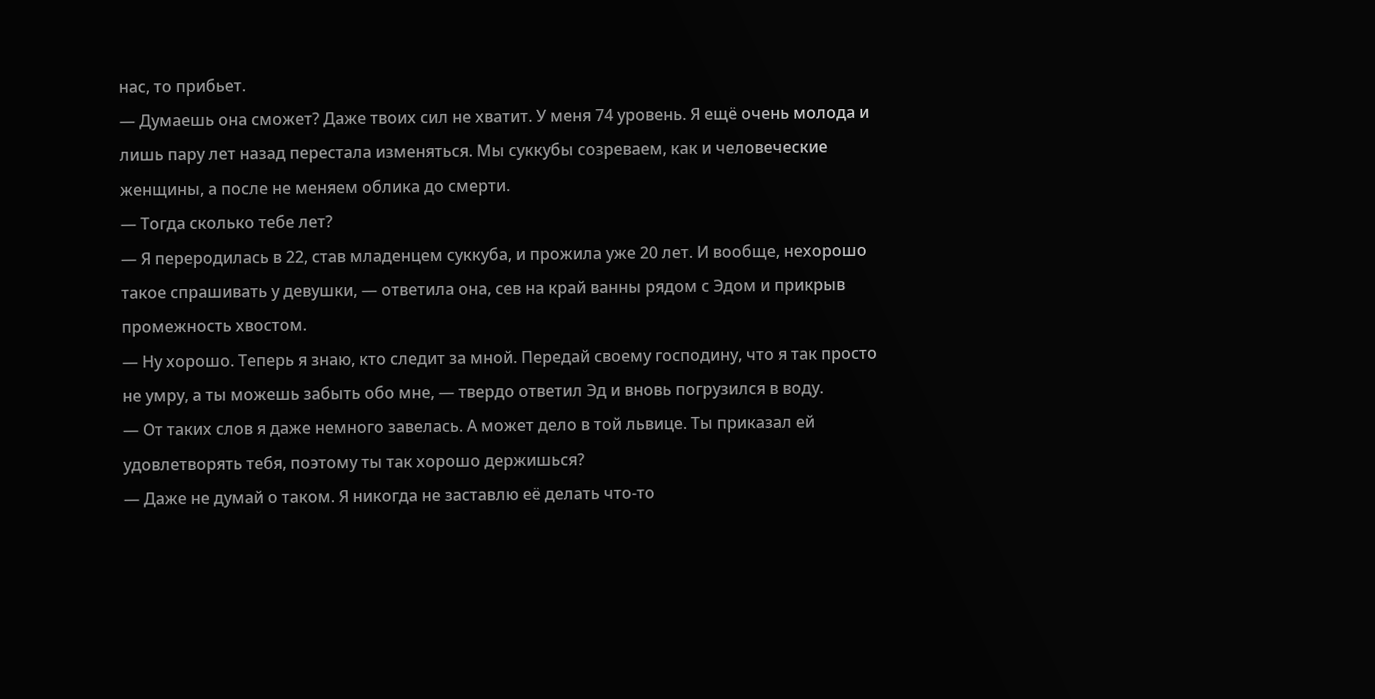нас, то прибьет.
— Думаешь она сможет? Даже твоих сил не хватит. У меня 74 уровень. Я ещё очень молода и лишь пару лет назад перестала изменяться. Мы суккубы созреваем, как и человеческие женщины, а после не меняем облика до смерти.
— Тогда сколько тебе лет?
— Я переродилась в 22, став младенцем суккуба, и прожила уже 20 лет. И вообще, нехорошо такое спрашивать у девушки, — ответила она, сев на край ванны рядом с Эдом и прикрыв промежность хвостом.
— Ну хорошо. Теперь я знаю, кто следит за мной. Передай своему господину, что я так просто не умру, а ты можешь забыть обо мне, — твердо ответил Эд и вновь погрузился в воду.
— От таких слов я даже немного завелась. А может дело в той львице. Ты приказал ей удовлетворять тебя, поэтому ты так хорошо держишься?
— Даже не думай о таком. Я никогда не заставлю её делать что-то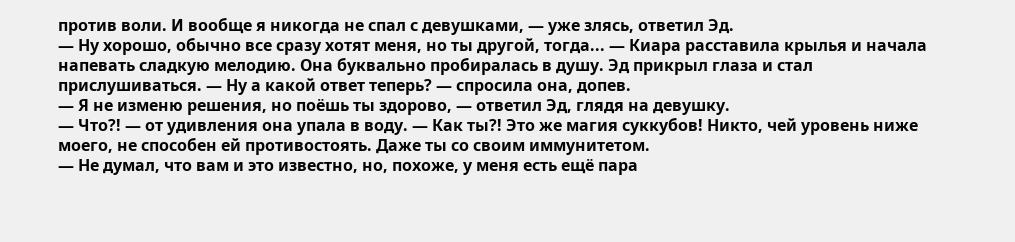против воли. И вообще я никогда не спал с девушками, — уже злясь, ответил Эд.
— Ну хорошо, обычно все сразу хотят меня, но ты другой, тогда... — Киара расставила крылья и начала напевать сладкую мелодию. Она буквально пробиралась в душу. Эд прикрыл глаза и стал прислушиваться. — Ну а какой ответ теперь? — спросила она, допев.
— Я не изменю решения, но поёшь ты здорово, — ответил Эд, глядя на девушку.
— Что?! — от удивления она упала в воду. — Как ты?! Это же магия суккубов! Никто, чей уровень ниже моего, не способен ей противостоять. Даже ты со своим иммунитетом.
— Не думал, что вам и это известно, но, похоже, у меня есть ещё пара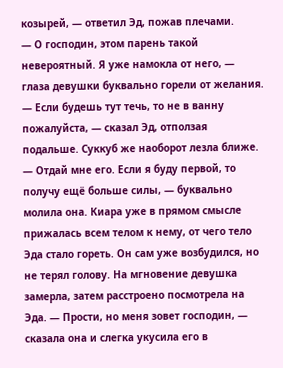козырей, — ответил Эд, пожав плечами.
— О господин, этом парень такой невероятный. Я уже намокла от него, — глаза девушки буквально горели от желания.
— Если будешь тут течь, то не в ванну пожалуйста, — сказал Эд, отползая подальше. Суккуб же наоборот лезла ближе.
— Отдай мне его. Если я буду первой, то получу ещё больше силы, — буквально молила она. Киара уже в прямом смысле прижалась всем телом к нему, от чего тело Эда стало гореть. Он сам уже возбудился, но не терял голову. На мгновение девушка замерла, затем расстроено посмотрела на Эда. — Прости, но меня зовет господин, — сказала она и слегка укусила его в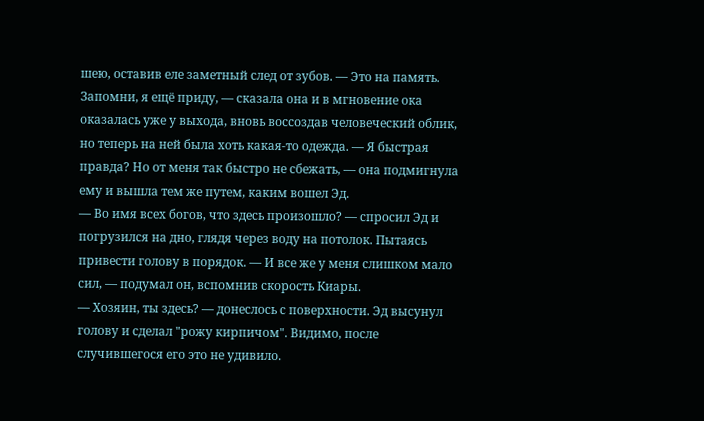шею, оставив еле заметный след от зубов. — Это на память. Запомни, я ещё приду, — сказала она и в мгновение ока оказалась уже у выхода, вновь воссоздав человеческий облик, но теперь на ней была хоть какая-то одежда. — Я быстрая правда? Но от меня так быстро не сбежать, — она подмигнула ему и вышла тем же путем, каким вошел Эд.
— Во имя всех богов, что здесь произошло? — спросил Эд и погрузился на дно, глядя через воду на потолок. Пытаясь привести голову в порядок. — И все же у меня слишком мало сил, — подумал он, вспомнив скорость Киары.
— Хозяин, ты здесь? — донеслось с поверхности. Эд высунул голову и сделал "рожу кирпичом". Видимо, после случившегося его это не удивило.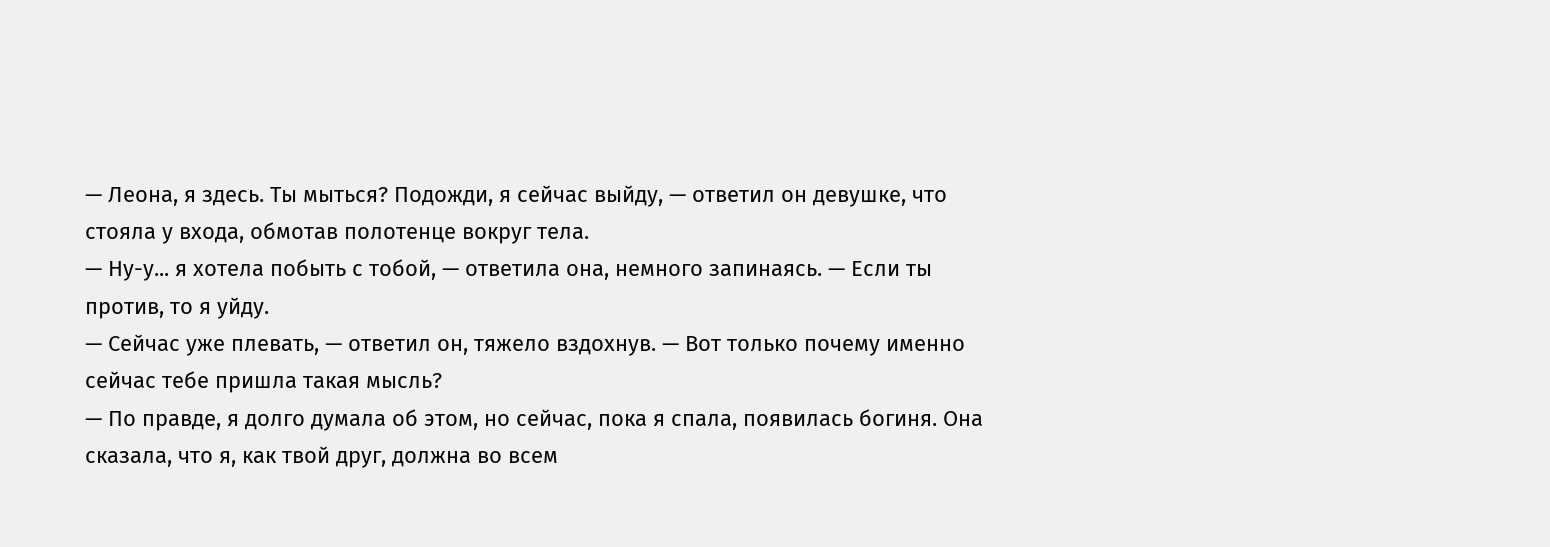— Леона, я здесь. Ты мыться? Подожди, я сейчас выйду, — ответил он девушке, что стояла у входа, обмотав полотенце вокруг тела.
— Ну-у... я хотела побыть с тобой, — ответила она, немного запинаясь. — Если ты против, то я уйду.
— Сейчас уже плевать, — ответил он, тяжело вздохнув. — Вот только почему именно сейчас тебе пришла такая мысль?
— По правде, я долго думала об этом, но сейчас, пока я спала, появилась богиня. Она сказала, что я, как твой друг, должна во всем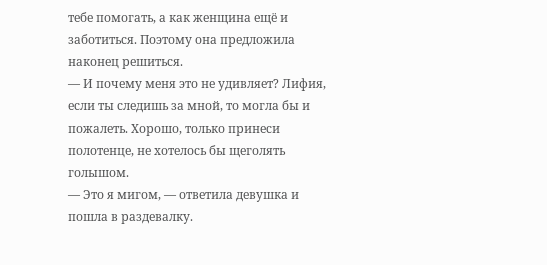тебе помогать, а как женщина ещё и заботиться. Поэтому она предложила наконец решиться.
— И почему меня это не удивляет? Лифия, если ты следишь за мной, то могла бы и пожалеть. Хорошо, только принеси полотенце, не хотелось бы щеголять голышом.
— Это я мигом, — ответила девушка и пошла в раздевалку.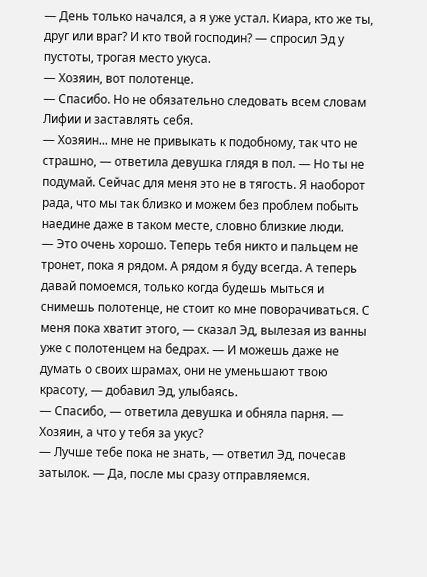— День только начался, а я уже устал. Киара, кто же ты, друг или враг? И кто твой господин? — спросил Эд у пустоты, трогая место укуса.
— Хозяин, вот полотенце.
— Спасибо. Но не обязательно следовать всем словам Лифии и заставлять себя.
— Хозяин... мне не привыкать к подобному, так что не страшно, — ответила девушка глядя в пол. — Но ты не подумай. Сейчас для меня это не в тягость. Я наоборот рада, что мы так близко и можем без проблем побыть наедине даже в таком месте, словно близкие люди.
— Это очень хорошо. Теперь тебя никто и пальцем не тронет, пока я рядом. А рядом я буду всегда. А теперь давай помоемся, только когда будешь мыться и снимешь полотенце, не стоит ко мне поворачиваться. С меня пока хватит этого, — сказал Эд, вылезая из ванны уже с полотенцем на бедрах. — И можешь даже не думать о своих шрамах, они не уменьшают твою красоту, — добавил Эд, улыбаясь.
— Спасибо, — ответила девушка и обняла парня. — Хозяин, а что у тебя за укус?
— Лучше тебе пока не знать, — ответил Эд, почесав затылок. — Да, после мы сразу отправляемся.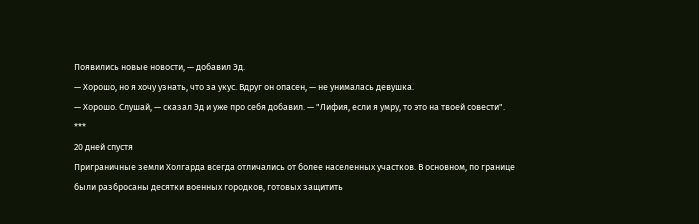Появились новые новости, — добавил Эд.
— Хорошо, но я хочу узнать, что за укус. Вдруг он опасен, — не унималась девушка.
— Хорошо. Слушай, — сказал Эд и уже про себя добавил. — "Лифия, если я умру, то это на твоей совести".
***
20 дней спустя
Приграничные земли Холгарда всегда отличались от более населенных участков. В основном, по границе были разбросаны десятки военных городков, готовых защитить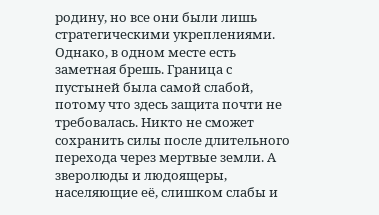родину, но все они были лишь стратегическими укреплениями. Однако, в одном месте есть заметная брешь. Граница с пустыней была самой слабой, потому что здесь защита почти не требовалась. Никто не сможет сохранить силы после длительного перехода через мертвые земли. А зверолюды и людоящеры, населяющие её, слишком слабы и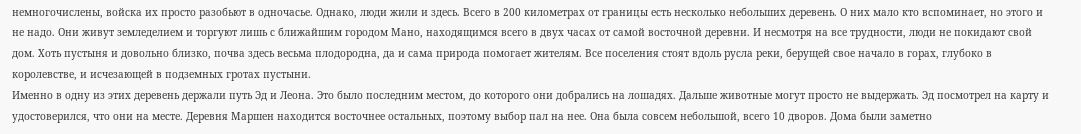немногочислены, войска их просто разобьют в одночасье. Однако, люди жили и здесь. Всего в 200 километрах от границы есть несколько небольших деревень. О них мало кто вспоминает, но этого и не надо. Они живут земледелием и торгуют лишь с ближайшим городом Мано, находящимся всего в двух часах от самой восточной деревни. И несмотря на все трудности, люди не покидают свой дом. Хоть пустыня и довольно близко, почва здесь весьма плодородна, да и сама природа помогает жителям. Все поселения стоят вдоль русла реки, берущей свое начало в горах, глубоко в королевстве, и исчезающей в подземных гротах пустыни.
Именно в одну из этих деревень держали путь Эд и Леона. Это было последним местом, до которого они добрались на лошадях. Дальше животные могут просто не выдержать. Эд посмотрел на карту и удостоверился, что они на месте. Деревня Маршен находится восточнее остальных, поэтому выбор пал на нее. Она была совсем небольшой, всего 10 дворов. Дома были заметно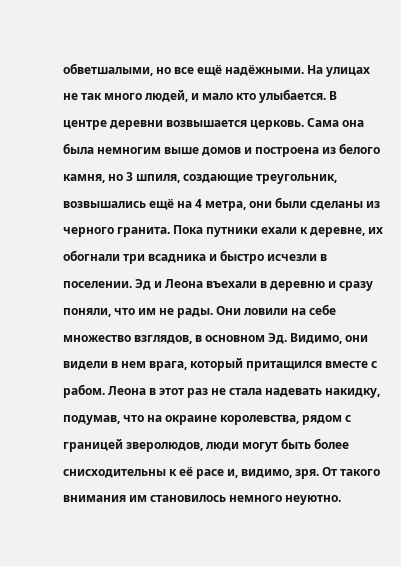обветшалыми, но все ещё надёжными. На улицах не так много людей, и мало кто улыбается. В центре деревни возвышается церковь. Сама она была немногим выше домов и построена из белого камня, но 3 шпиля, создающие треугольник, возвышались ещё на 4 метра, они были сделаны из черного гранита. Пока путники ехали к деревне, их обогнали три всадника и быстро исчезли в поселении. Эд и Леона въехали в деревню и сразу поняли, что им не рады. Они ловили на себе множество взглядов, в основном Эд. Видимо, они видели в нем врага, который притащился вместе с рабом. Леона в этот раз не стала надевать накидку, подумав, что на окраине королевства, рядом с границей зверолюдов, люди могут быть более снисходительны к её расе и, видимо, зря. От такого внимания им становилось немного неуютно.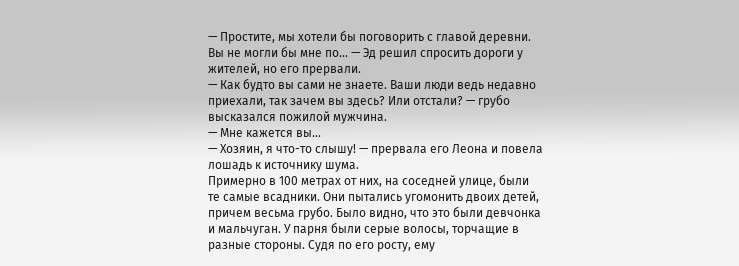— Простите, мы хотели бы поговорить с главой деревни. Вы не могли бы мне по... — Эд решил спросить дороги у жителей, но его прервали.
— Как будто вы сами не знаете. Ваши люди ведь недавно приехали, так зачем вы здесь? Или отстали? — грубо высказался пожилой мужчина.
— Мне кажется вы...
— Хозяин, я что-то слышу! — прервала его Леона и повела лошадь к источнику шума.
Примерно в 100 метрах от них, на соседней улице, были те самые всадники. Они пытались угомонить двоих детей, причем весьма грубо. Было видно, что это были девчонка и мальчуган. У парня были серые волосы, торчащие в разные стороны. Судя по его росту, ему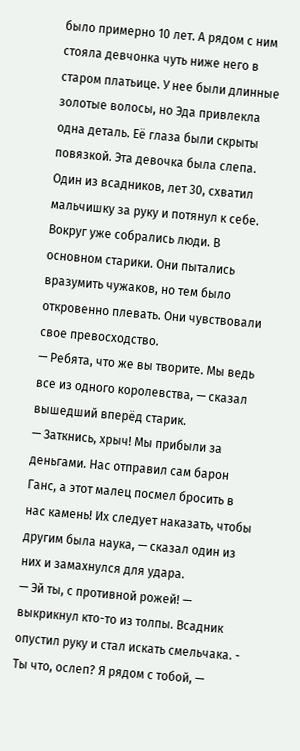было примерно 10 лет. А рядом с ним стояла девчонка чуть ниже него в старом платьице. У нее были длинные золотые волосы, но Эда привлекла одна деталь. Её глаза были скрыты повязкой. Эта девочка была слепа. Один из всадников, лет 30, схватил мальчишку за руку и потянул к себе. Вокруг уже собрались люди. В основном старики. Они пытались вразумить чужаков, но тем было откровенно плевать. Они чувствовали свое превосходство.
— Ребята, что же вы творите. Мы ведь все из одного королевства, — сказал вышедший вперёд старик.
— Заткнись, хрыч! Мы прибыли за деньгами. Нас отправил сам барон Ганс, а этот малец посмел бросить в нас камень! Их следует наказать, чтобы другим была наука, — сказал один из них и замахнулся для удара.
— Эй ты, с противной рожей! — выкрикнул кто-то из толпы. Всадник опустил руку и стал искать смельчака. - Ты что, ослеп? Я рядом с тобой, —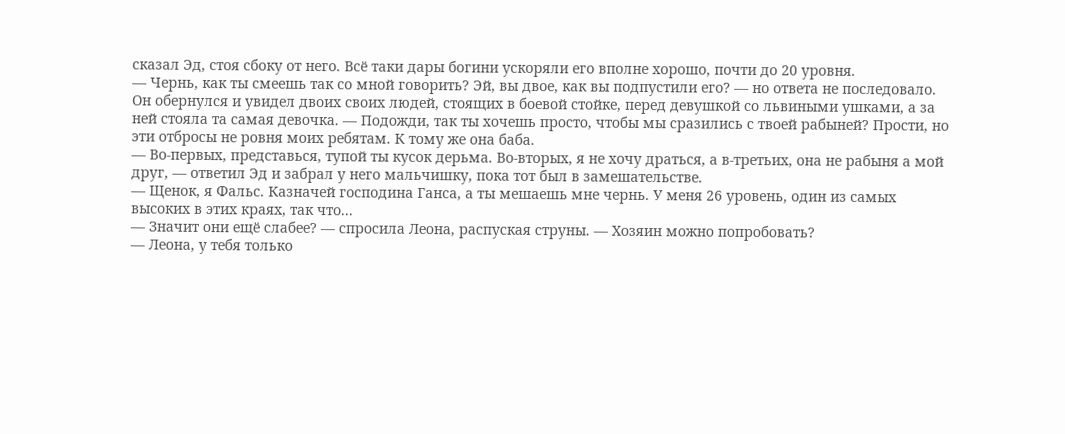сказал Эд, стоя сбоку от него. Всё таки дары богини ускоряли его вполне хорошо, почти до 20 уровня.
— Чернь, как ты смеешь так со мной говорить? Эй, вы двое, как вы подпустили его? — но ответа не последовало. Он обернулся и увидел двоих своих людей, стоящих в боевой стойке, перед девушкой со львиными ушками, а за ней стояла та самая девочка. — Подожди, так ты хочешь просто, чтобы мы сразились с твоей рабыней? Прости, но эти отбросы не ровня моих ребятам. К тому же она баба.
— Во-первых, представься, тупой ты кусок дерьма. Во-вторых, я не хочу драться, а в-третьих, она не рабыня а мой друг, — ответил Эд и забрал у него мальчишку, пока тот был в замешательстве.
— Щенок, я Фальс. Казначей господина Ганса, а ты мешаешь мне чернь. У меня 26 уровень, один из самых высоких в этих краях, так что...
— Значит они ещё слабее? — спросила Леона, распуская струны. — Хозяин можно попробовать?
— Леона, у тебя только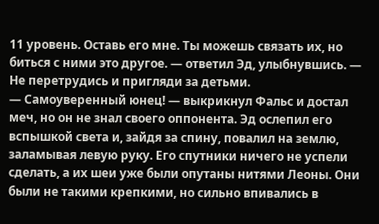11 уровень. Оставь его мне. Ты можешь связать их, но биться с ними это другое. — ответил Эд, улыбнувшись. — Не перетрудись и пригляди за детьми.
— Самоуверенный юнец! — выкрикнул Фальс и достал меч, но он не знал своего оппонента. Эд ослепил его вспышкой света и, зайдя за спину, повалил на землю, заламывая левую руку. Его спутники ничего не успели сделать, а их шеи уже были опутаны нитями Леоны. Они были не такими крепкими, но сильно впивались в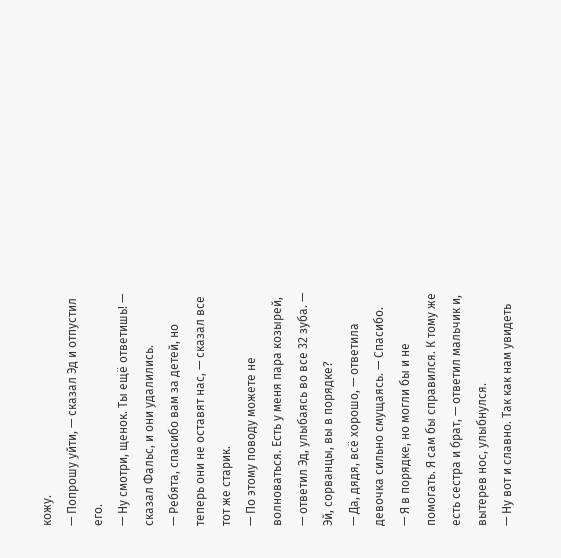кожу.
— Попрошу уйти, — сказал Эд и отпустил его.
— Ну смотри, щенок. Ты ещё ответишь! — сказал Фальс, и они удалились.
— Ребята, спасибо вам за детей, но теперь они не оставят нас, — сказал все тот же старик.
— По этому поводу можете не волноваться. Есть у меня пара козырей, — ответил Эд, улыбаясь во все 32 зуба. — Эй, сорванцы, вы в порядке?
— Да, дядя, всё хорошо, — ответила девочка сильно смущаясь. — Спасибо.
— Я в порядке, но могли бы и не помогать. Я сам бы справился. К тому же есть сестра и брат, — ответил мальчик и, вытерев нос, улыбнулся.
— Ну вот и славно. Так как нам увидеть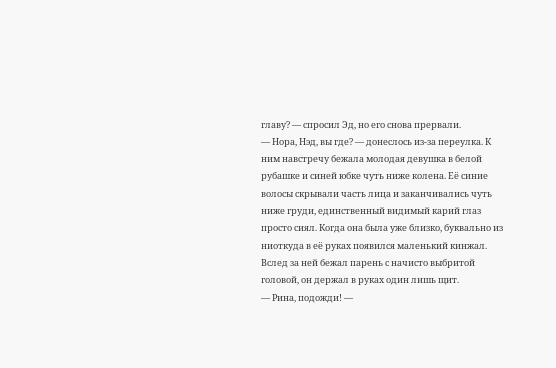главу? — спросил Эд, но его снова прервали.
— Нора, Нэд, вы где? — донеслось из-за переулка. К ним навстречу бежала молодая девушка в белой рубашке и синей юбке чуть ниже колена. Её синие волосы скрывали часть лица и заканчивались чуть ниже груди, единственный видимый карий глаз просто сиял. Когда она была уже близко, буквально из ниоткуда в её руках появился маленький кинжал. Вслед за ней бежал парень с начисто выбритой головой, он держал в руках один лишь щит.
— Рина, подожди! —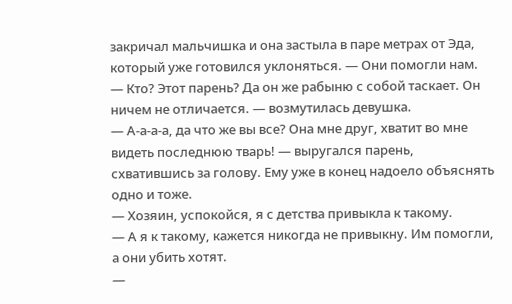закричал мальчишка и она застыла в паре метрах от Эда, который уже готовился уклоняться. — Они помогли нам.
— Кто? Этот парень? Да он же рабыню с собой таскает. Он ничем не отличается. — возмутилась девушка.
— А-а-а-а, да что же вы все? Она мне друг, хватит во мне видеть последнюю тварь! — выругался парень, схватившись за голову. Ему уже в конец надоело объяснять одно и тоже.
— Хозяин, успокойся, я с детства привыкла к такому.
— А я к такому, кажется никогда не привыкну. Им помогли, а они убить хотят.
—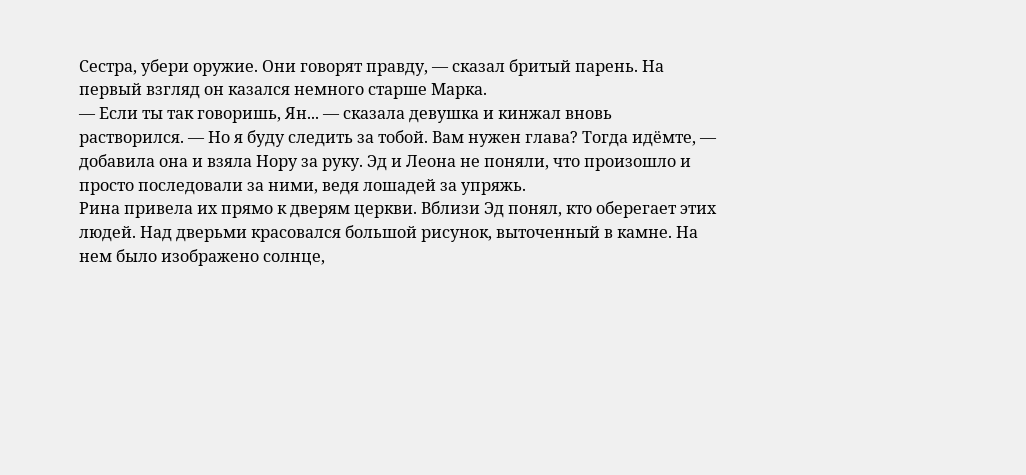Сестра, убери оружие. Они говорят правду, — сказал бритый парень. На первый взгляд он казался немного старше Марка.
— Если ты так говоришь, Ян... — сказала девушка и кинжал вновь растворился. — Но я буду следить за тобой. Вам нужен глава? Тогда идёмте, — добавила она и взяла Нору за руку. Эд и Леона не поняли, что произошло и просто последовали за ними, ведя лошадей за упряжь.
Рина привела их прямо к дверям церкви. Вблизи Эд понял, кто оберегает этих людей. Над дверьми красовался большой рисунок, выточенный в камне. На нем было изображено солнце,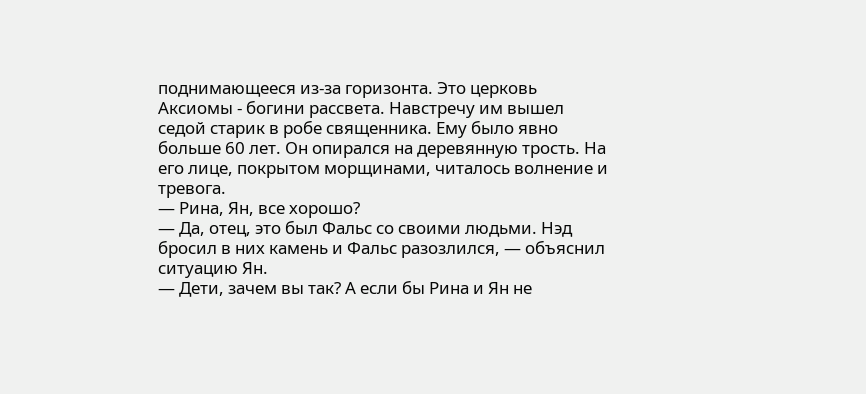поднимающееся из-за горизонта. Это церковь Аксиомы - богини рассвета. Навстречу им вышел седой старик в робе священника. Ему было явно больше 60 лет. Он опирался на деревянную трость. На его лице, покрытом морщинами, читалось волнение и тревога.
— Рина, Ян, все хорошо?
— Да, отец, это был Фальс со своими людьми. Нэд бросил в них камень и Фальс разозлился, — объяснил ситуацию Ян.
— Дети, зачем вы так? А если бы Рина и Ян не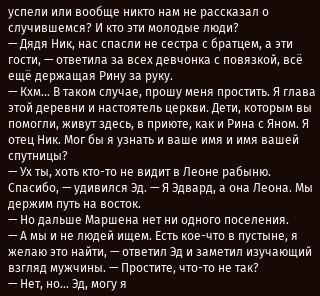успели или вообще никто нам не рассказал о случившемся? И кто эти молодые люди?
— Дядя Ник, нас спасли не сестра с братцем, а эти гости, — ответила за всех девчонка с повязкой, всё ещё держащая Рину за руку.
— Кхм... В таком случае, прошу меня простить. Я глава этой деревни и настоятель церкви. Дети, которым вы помогли, живут здесь, в приюте, как и Рина с Яном. Я отец Ник. Мог бы я узнать и ваше имя и имя вашей спутницы?
— Ух ты, хоть кто-то не видит в Леоне рабыню. Спасибо, — удивился Эд. — Я Эдвард, а она Леона. Мы держим путь на восток.
— Но дальше Маршена нет ни одного поселения.
— А мы и не людей ищем. Есть кое-что в пустыне, я желаю это найти, — ответил Эд и заметил изучающий взгляд мужчины. — Простите, что-то не так?
— Нет, но... Эд, могу я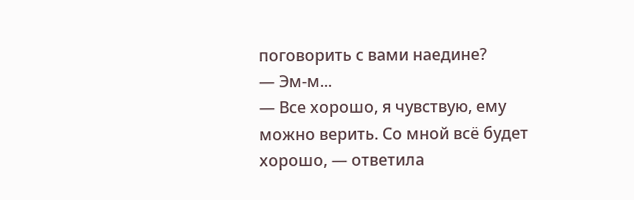поговорить с вами наедине?
— Эм-м...
— Все хорошо, я чувствую, ему можно верить. Со мной всё будет хорошо, — ответила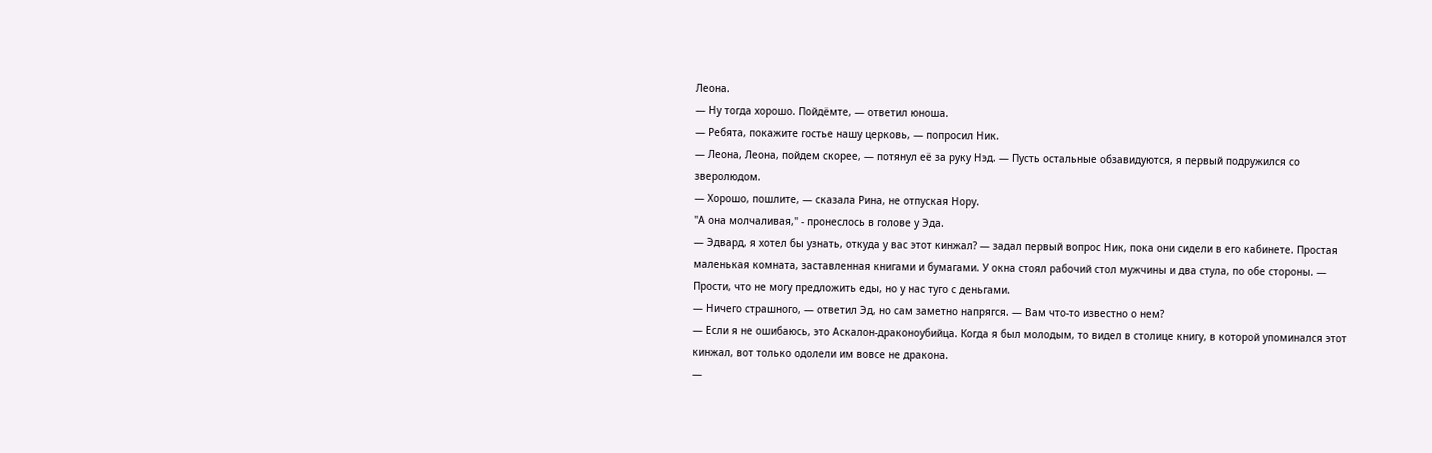Леона.
— Ну тогда хорошо. Пойдёмте, — ответил юноша.
— Ребята, покажите гостье нашу церковь, — попросил Ник.
— Леона, Леона, пойдем скорее, — потянул её за руку Нэд. — Пусть остальные обзавидуются, я первый подружился со зверолюдом.
— Хорошо, пошлите, — сказала Рина, не отпуская Нору.
"А она молчаливая," - пронеслось в голове у Эда.
— Эдвард, я хотел бы узнать, откуда у вас этот кинжал? — задал первый вопрос Ник, пока они сидели в его кабинете. Простая маленькая комната, заставленная книгами и бумагами. У окна стоял рабочий стол мужчины и два стула, по обе стороны. — Прости, что не могу предложить еды, но у нас туго с деньгами.
— Ничего страшного, — ответил Эд, но сам заметно напрягся. — Вам что-то известно о нем?
— Если я не ошибаюсь, это Аскалон-драконоубийца. Когда я был молодым, то видел в столице книгу, в которой упоминался этот кинжал, вот только одолели им вовсе не дракона.
—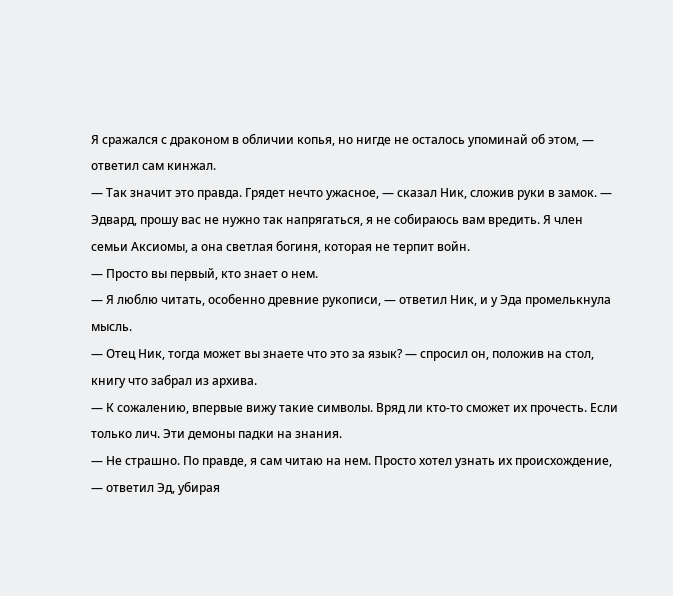Я сражался с драконом в обличии копья, но нигде не осталось упоминай об этом, — ответил сам кинжал.
— Так значит это правда. Грядет нечто ужасное, — сказал Ник, сложив руки в замок. — Эдвард, прошу вас не нужно так напрягаться, я не собираюсь вам вредить. Я член семьи Аксиомы, а она светлая богиня, которая не терпит войн.
— Просто вы первый, кто знает о нем.
— Я люблю читать, особенно древние рукописи, — ответил Ник, и у Эда промелькнула мысль.
— Отец Ник, тогда может вы знаете что это за язык? — спросил он, положив на стол, книгу что забрал из архива.
— К сожалению, впервые вижу такие символы. Вряд ли кто-то сможет их прочесть. Если только лич. Эти демоны падки на знания.
— Не страшно. По правде, я сам читаю на нем. Просто хотел узнать их происхождение, — ответил Эд, убирая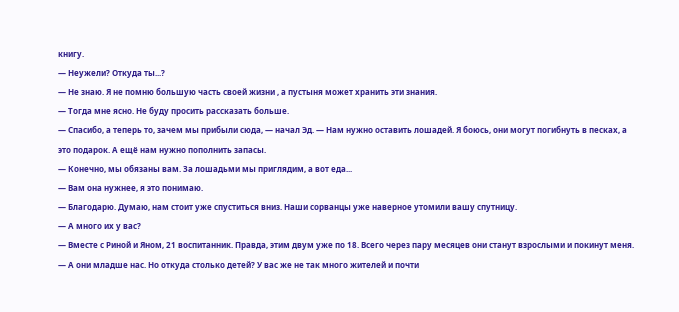книгу.
— Неужели? Откуда ты...?
— Не знаю. Я не помню большую часть своей жизни , а пустыня может хранить эти знания.
— Тогда мне ясно. Не буду просить рассказать больше.
— Спасибо, а теперь то, зачем мы прибыли сюда, — начал Эд. — Нам нужно оставить лошадей. Я боюсь, они могут погибнуть в песках, а это подарок. А ещё нам нужно пополнить запасы.
— Конечно, мы обязаны вам. За лошадьми мы приглядим, а вот еда...
— Вам она нужнее, я это понимаю.
— Благодарю. Думаю, нам стоит уже спуститься вниз. Наши сорванцы уже наверное утомили вашу спутницу.
— А много их у вас?
— Вместе с Риной и Яном, 21 воспитанник. Правда, этим двум уже по 18. Всего через пару месяцев они станут взрослыми и покинут меня.
— А они младше нас. Но откуда столько детей? У вас же не так много жителей и почти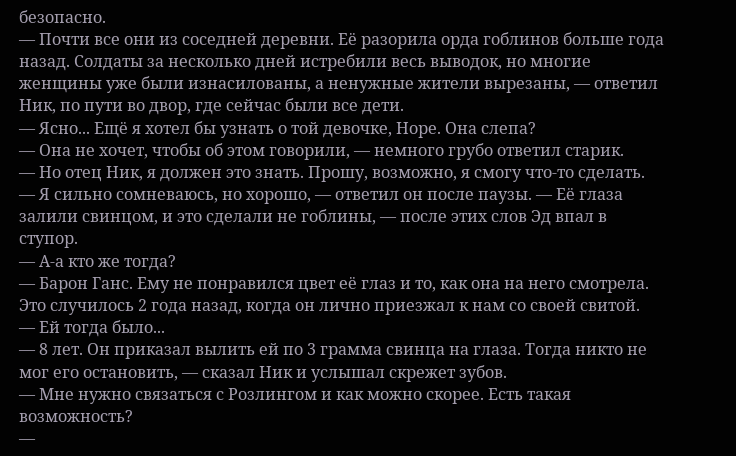безопасно.
— Почти все они из соседней деревни. Её разорила орда гоблинов больше года назад. Солдаты за несколько дней истребили весь выводок, но многие женщины уже были изнасилованы, а ненужные жители вырезаны, — ответил Ник, по пути во двор, где сейчас были все дети.
— Ясно... Ещё я хотел бы узнать о той девочке, Норе. Она слепа?
— Она не хочет, чтобы об этом говорили, — немного грубо ответил старик.
— Но отец Ник, я должен это знать. Прошу, возможно, я смогу что-то сделать.
— Я сильно сомневаюсь, но хорошо, — ответил он после паузы. — Её глаза залили свинцом, и это сделали не гоблины, — после этих слов Эд впал в ступор.
— А-а кто же тогда?
— Барон Ганс. Ему не понравился цвет её глаз и то, как она на него смотрела. Это случилось 2 года назад, когда он лично приезжал к нам со своей свитой.
— Ей тогда было...
— 8 лет. Он приказал вылить ей по 3 грамма свинца на глаза. Тогда никто не мог его остановить, — сказал Ник и услышал скрежет зубов.
— Мне нужно связаться с Розлингом и как можно скорее. Есть такая возможность?
—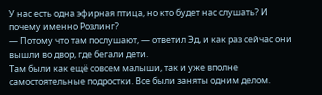У нас есть одна эфирная птица, но кто будет нас слушать? И почему именно Розлинг?
— Потому что там послушают, — ответил Эд, и как раз сейчас они вышли во двор, где бегали дети.
Там были как ещё совсем малыши, так и уже вполне самостоятельные подростки. Все были заняты одним делом.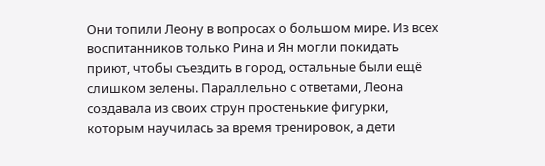Они топили Леону в вопросах о большом мире. Из всех воспитанников только Рина и Ян могли покидать приют, чтобы съездить в город, остальные были ещё слишком зелены. Параллельно с ответами, Леона создавала из своих струн простенькие фигурки, которым научилась за время тренировок, а дети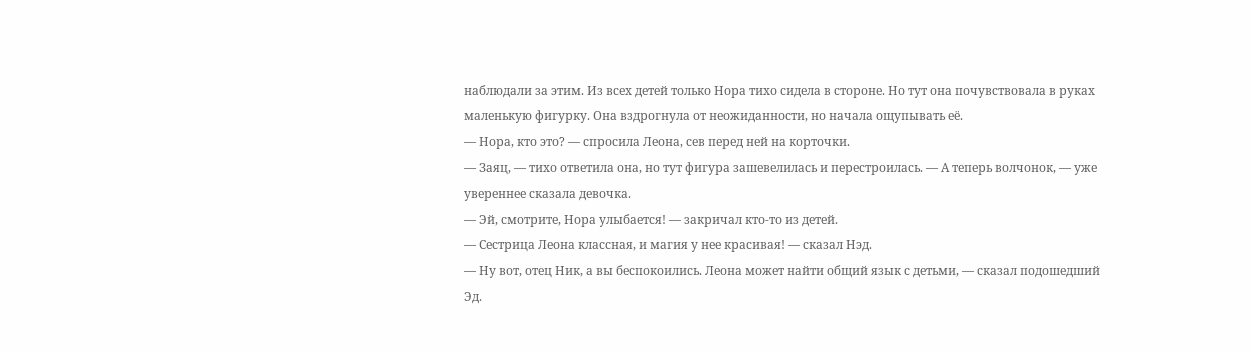наблюдали за этим. Из всех детей только Нора тихо сидела в стороне. Но тут она почувствовала в руках маленькую фигурку. Она вздрогнула от неожиданности, но начала ощупывать её.
— Нора, кто это? — спросила Леона, сев перед ней на корточки.
— Заяц, — тихо ответила она, но тут фигура зашевелилась и перестроилась. — А теперь волчонок, — уже увереннее сказала девочка.
— Эй, смотрите, Нора улыбается! — закричал кто-то из детей.
— Сестрица Леона классная, и магия у нее красивая! — сказал Нэд.
— Ну вот, отец Ник, а вы беспокоились. Леона может найти общий язык с детьми, — сказал подошедший Эд.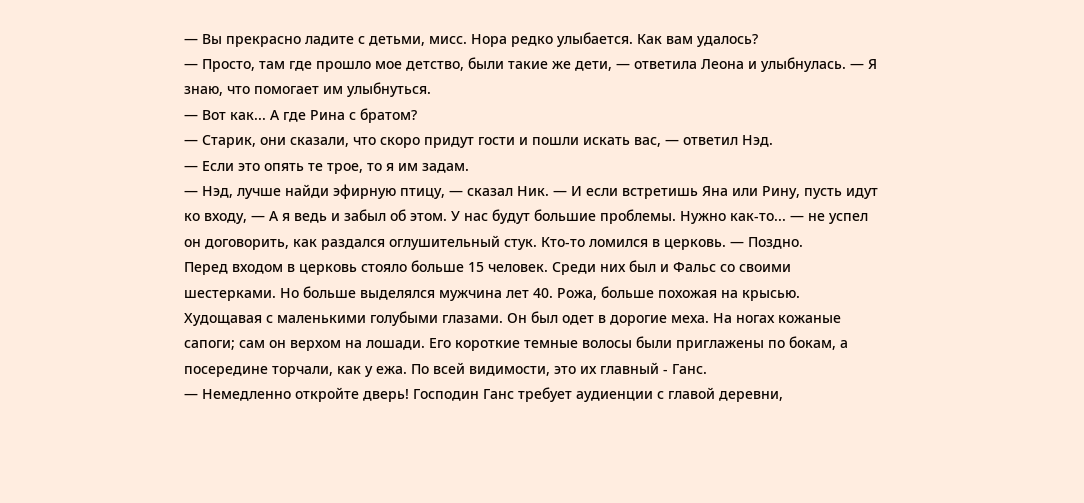— Вы прекрасно ладите с детьми, мисс. Нора редко улыбается. Как вам удалось?
— Просто, там где прошло мое детство, были такие же дети, — ответила Леона и улыбнулась. — Я знаю, что помогает им улыбнуться.
— Вот как... А где Рина с братом?
— Старик, они сказали, что скоро придут гости и пошли искать вас, — ответил Нэд.
— Если это опять те трое, то я им задам.
— Нэд, лучше найди эфирную птицу, — сказал Ник. — И если встретишь Яна или Рину, пусть идут ко входу, — А я ведь и забыл об этом. У нас будут большие проблемы. Нужно как-то... — не успел он договорить, как раздался оглушительный стук. Кто-то ломился в церковь. — Поздно.
Перед входом в церковь стояло больше 15 человек. Среди них был и Фальс со своими шестерками. Но больше выделялся мужчина лет 40. Рожа, больше похожая на крысью. Худощавая с маленькими голубыми глазами. Он был одет в дорогие меха. На ногах кожаные сапоги; сам он верхом на лошади. Его короткие темные волосы были приглажены по бокам, а посередине торчали, как у ежа. По всей видимости, это их главный - Ганс.
— Немедленно откройте дверь! Господин Ганс требует аудиенции с главой деревни,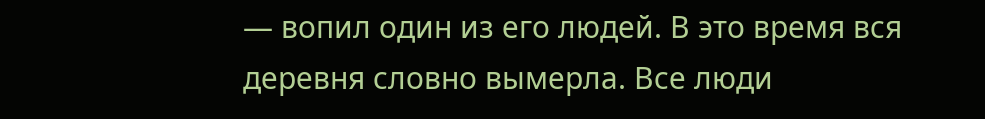— вопил один из его людей. В это время вся деревня словно вымерла. Все люди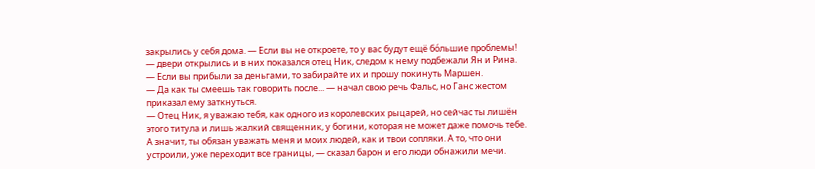закрылись у себя дома. — Если вы не откроете, то у вас будут ещё бо́льшие проблемы! — двери открылись и в них показался отец Ник, следом к нему подбежали Ян и Рина.
— Если вы прибыли за деньгами, то забирайте их и прошу покинуть Маршен.
— Да как ты смеешь так говорить после... — начал свою речь Фальс, но Ганс жестом приказал ему заткнуться.
— Отец Ник, я уважаю тебя, как одного из королевских рыцарей, но сейчас ты лишён этого титула и лишь жалкий священник, у богини, которая не может даже помочь тебе. А значит, ты обязан уважать меня и моих людей, как и твои сопляки. А то, что они устроили, уже переходит все границы, — сказал барон и его люди обнажили мечи.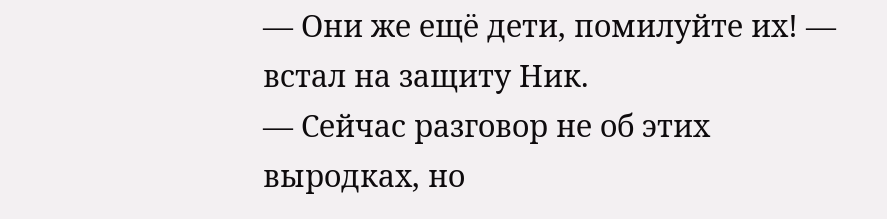— Они же ещё дети, помилуйте их! — встал на защиту Ник.
— Сейчас разговор не об этих выродках, но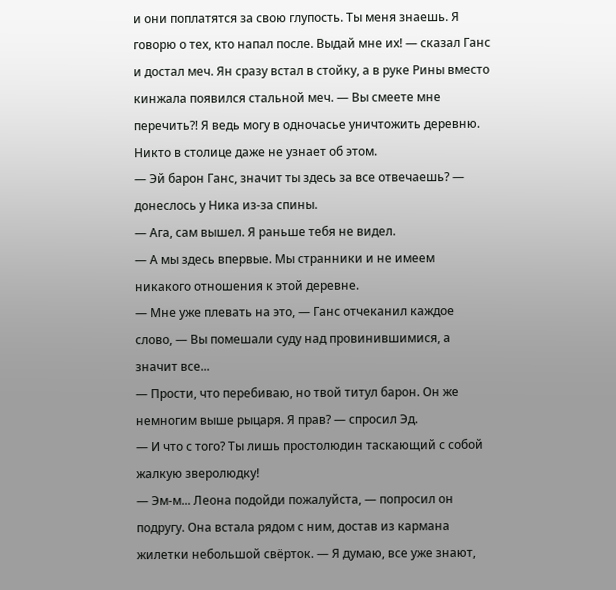и они поплатятся за свою глупость. Ты меня знаешь. Я говорю о тех, кто напал после. Выдай мне их! — сказал Ганс и достал меч. Ян сразу встал в стойку, а в руке Рины вместо кинжала появился стальной меч. — Вы смеете мне перечить?! Я ведь могу в одночасье уничтожить деревню. Никто в столице даже не узнает об этом.
— Эй барон Ганс, значит ты здесь за все отвечаешь? — донеслось у Ника из-за спины.
— Ага, сам вышел. Я раньше тебя не видел.
— А мы здесь впервые. Мы странники и не имеем никакого отношения к этой деревне.
— Мне уже плевать на это, — Ганс отчеканил каждое слово, — Вы помешали суду над провинившимися, а значит все...
— Прости, что перебиваю, но твой титул барон. Он же немногим выше рыцаря. Я прав? — спросил Эд.
— И что с того? Ты лишь простолюдин таскающий с собой жалкую зверолюдку!
— Эм-м... Леона подойди пожалуйста, — попросил он подругу. Она встала рядом с ним, достав из кармана жилетки небольшой свёрток. — Я думаю, все уже знают,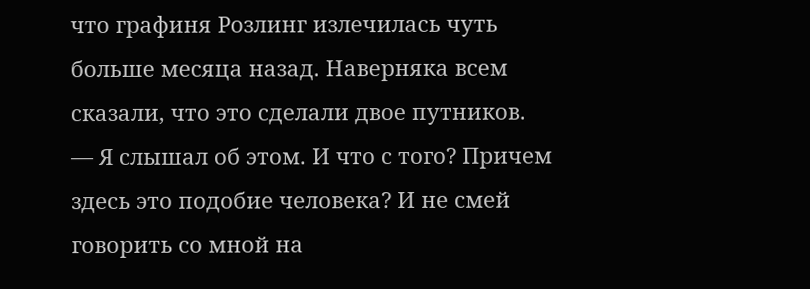что графиня Розлинг излечилась чуть больше месяца назад. Наверняка всем сказали, что это сделали двое путников.
— Я слышал об этом. И что с того? Причем здесь это подобие человека? И не смей говорить со мной на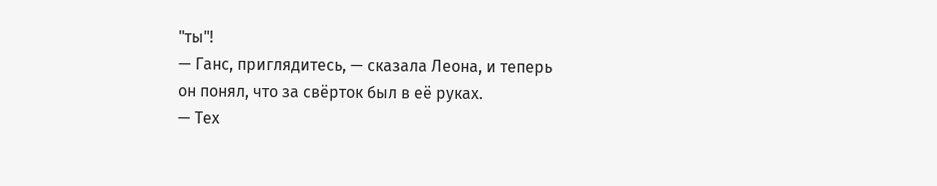"ты"!
— Ганс, приглядитесь, — сказала Леона, и теперь он понял, что за свёрток был в её руках.
— Тех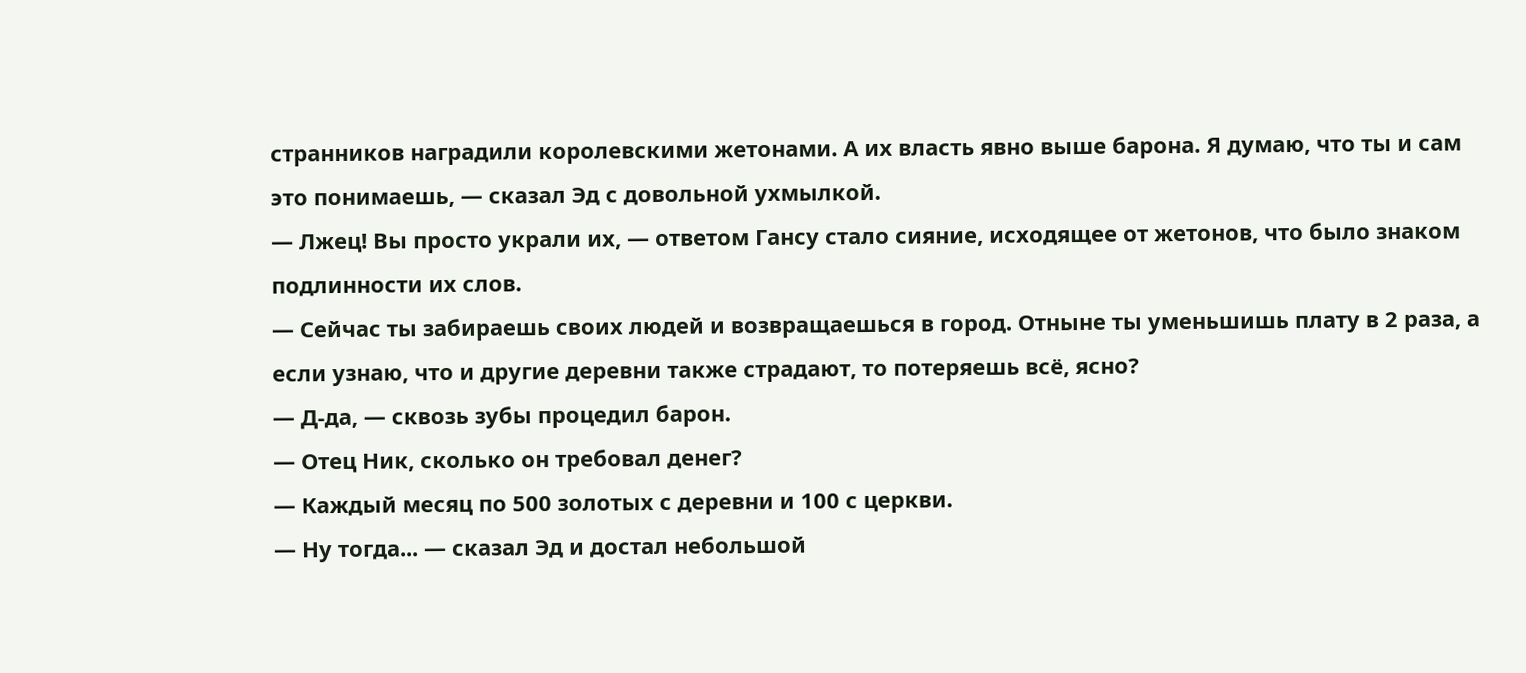странников наградили королевскими жетонами. А их власть явно выше барона. Я думаю, что ты и сам это понимаешь, — сказал Эд с довольной ухмылкой.
— Лжец! Вы просто украли их, — ответом Гансу стало сияние, исходящее от жетонов, что было знаком подлинности их слов.
— Сейчас ты забираешь своих людей и возвращаешься в город. Отныне ты уменьшишь плату в 2 раза, а если узнаю, что и другие деревни также страдают, то потеряешь всё, ясно?
— Д-да, — сквозь зубы процедил барон.
— Отец Ник, сколько он требовал денег?
— Каждый месяц по 500 золотых с деревни и 100 с церкви.
— Ну тогда... — сказал Эд и достал небольшой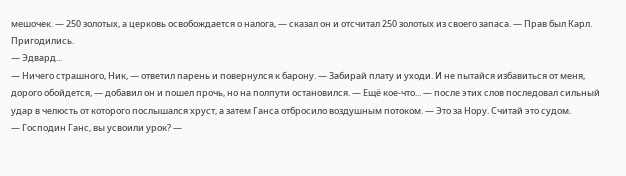мешочек. — 250 золотых, а церковь освобождается о налога, — сказал он и отсчитал 250 золотых из своего запаса. — Прав был Карл. Пригодились.
— Эдвард...
— Ничего страшного, Ник, — ответил парень и повернулся к барону. — Забирай плату и уходи. И не пытайся избавиться от меня, дорого обойдется, — добавил он и пошел прочь, но на полпути остановился. — Ещё кое-что... — после этих слов последовал сильный удар в челюсть от которого послышался хруст, а затем Ганса отбросило воздушным потоком. — Это за Нору. Считай это судом.
— Господин Ганс, вы усвоили урок? —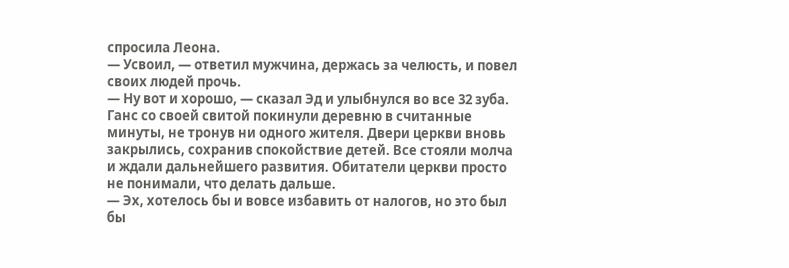спросила Леона.
— Усвоил, — ответил мужчина, держась за челюсть, и повел своих людей прочь.
— Ну вот и хорошо, — сказал Эд и улыбнулся во все 32 зуба.
Ганс со своей свитой покинули деревню в считанные минуты, не тронув ни одного жителя. Двери церкви вновь закрылись, сохранив спокойствие детей. Все стояли молча и ждали дальнейшего развития. Обитатели церкви просто не понимали, что делать дальше.
— Эх, хотелось бы и вовсе избавить от налогов, но это был бы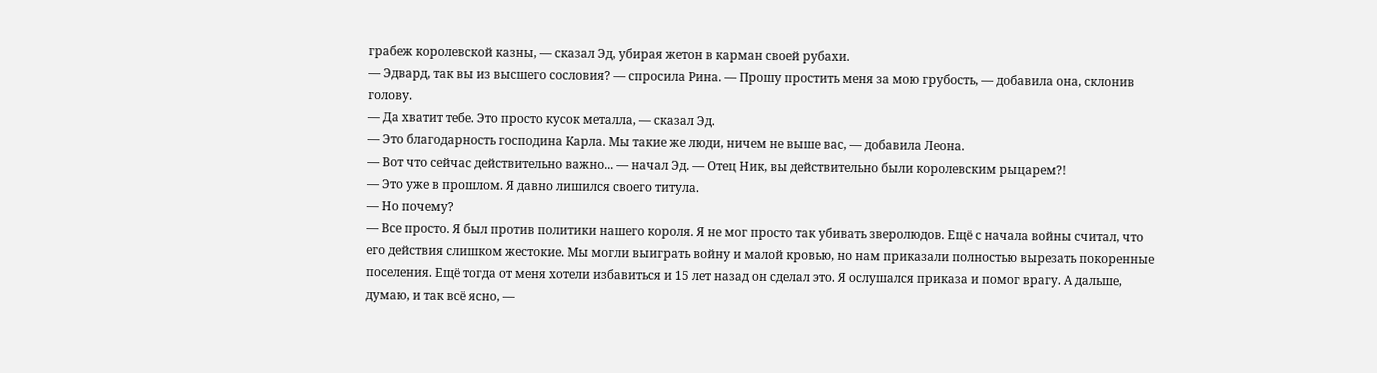грабеж королевской казны, — сказал Эд, убирая жетон в карман своей рубахи.
— Эдвард, так вы из высшего сословия? — спросила Рина. — Прошу простить меня за мою грубость, — добавила она, склонив голову.
— Да хватит тебе. Это просто кусок металла, — сказал Эд.
— Это благодарность господина Карла. Мы такие же люди, ничем не выше вас, — добавила Леона.
— Вот что сейчас действительно важно... — начал Эд. — Отец Ник, вы действительно были королевским рыцарем?!
— Это уже в прошлом. Я давно лишился своего титула.
— Но почему?
— Все просто. Я был против политики нашего короля. Я не мог просто так убивать зверолюдов. Ещё с начала войны считал, что его действия слишком жестокие. Мы могли выиграть войну и малой кровью, но нам приказали полностью вырезать покоренные поселения. Ещё тогда от меня хотели избавиться и 15 лет назад он сделал это. Я ослушался приказа и помог врагу. А дальше, думаю, и так всё ясно, —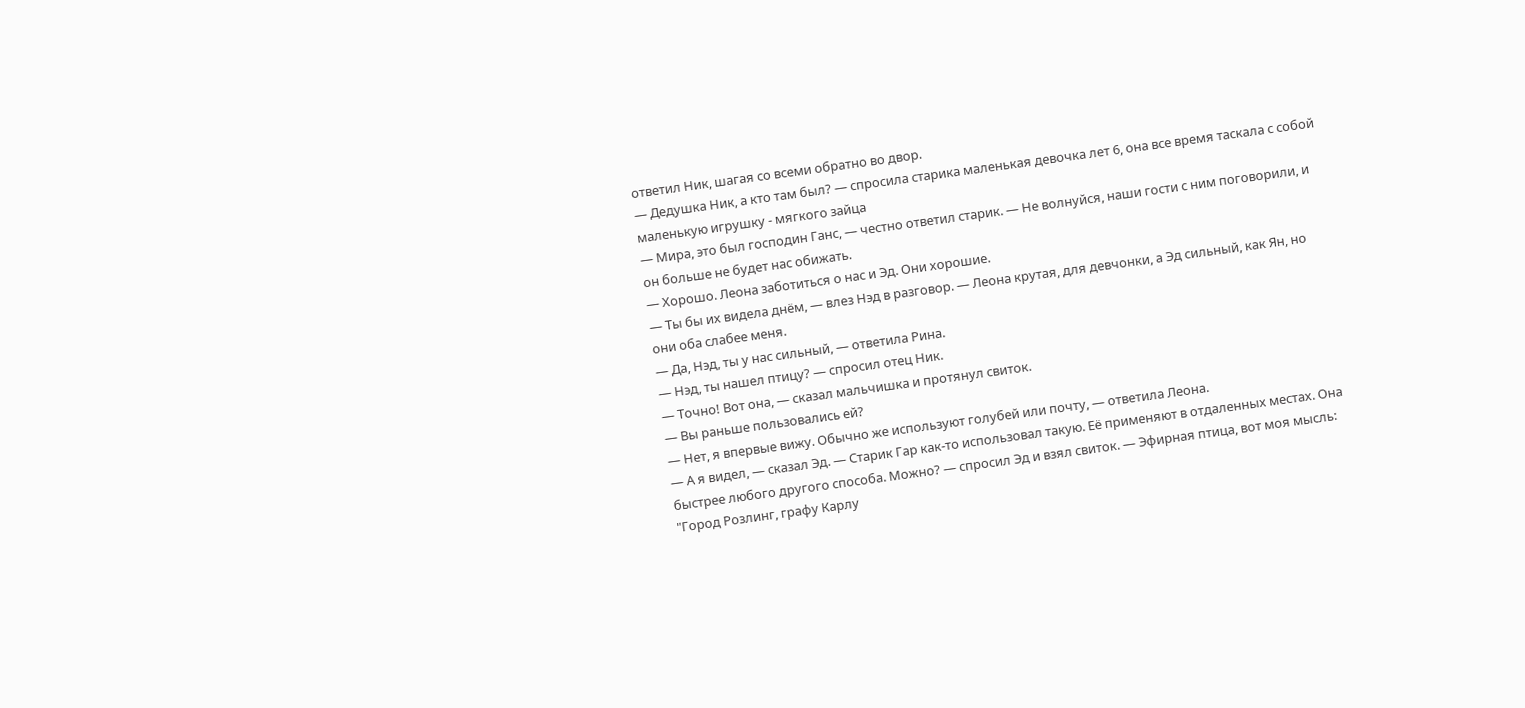ответил Ник, шагая со всеми обратно во двор.
— Дедушка Ник, а кто там был? — спросила старика маленькая девочка лет 6, она все время таскала с собой маленькую игрушку - мягкого зайца
— Мира, это был господин Ганс, — честно ответил старик. — Не волнуйся, наши гости с ним поговорили, и он больше не будет нас обижать.
— Хорошо. Леона заботиться о нас и Эд. Они хорошие.
— Ты бы их видела днём, — влез Нэд в разговор. — Леона крутая, для девчонки, а Эд сильный, как Ян, но они оба слабее меня.
— Да, Нэд, ты у нас сильный, — ответила Рина.
— Нэд, ты нашел птицу? — спросил отец Ник.
— Точно! Вот она, — сказал мальчишка и протянул свиток.
— Вы раньше пользовались ей?
— Нет, я впервые вижу. Обычно же используют голубей или почту, — ответила Леона.
— А я видел, — сказал Эд. — Старик Гар как-то использовал такую. Её применяют в отдаленных местах. Она быстрее любого другого способа. Можно? — спросил Эд и взял свиток. — Эфирная птица, вот моя мысль: "Город Розлинг, графу Карлу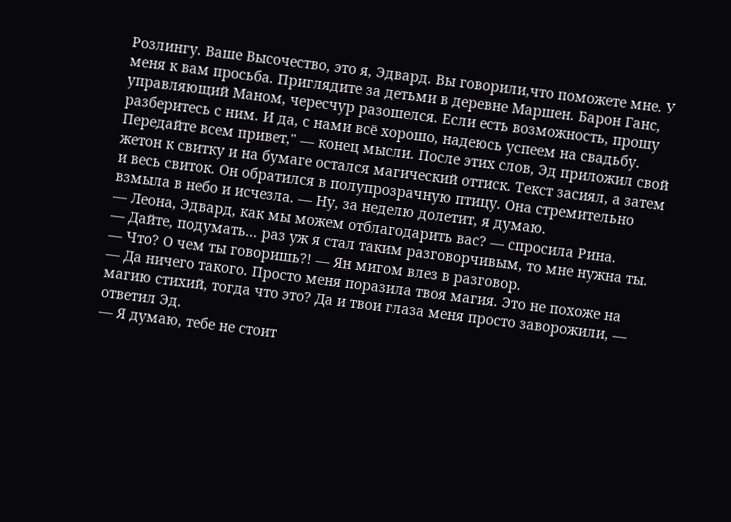Розлингу. Ваше Высочество, это я, Эдвард. Вы говорили,что поможете мне. У меня к вам просьба. Приглядите за детьми в деревне Маршен. Барон Ганс, управляющий Маном, чересчур разошелся. Если есть возможность, прошу разберитесь с ним. И да, с нами всё хорошо, надеюсь успеем на свадьбу. Передайте всем привет," — конец мысли. После этих слов, Эд приложил свой жетон к свитку и на бумаге остался магический оттиск. Текст засиял, а затем и весь свиток. Он обратился в полупрозрачную птицу. Она стремительно взмыла в небо и исчезла. — Ну, за неделю долетит, я думаю.
— Леона, Эдвард, как мы можем отблагодарить вас? — спросила Рина.
— Дайте, подумать... раз уж я стал таким разговорчивым, то мне нужна ты.
— Что? О чем ты говоришь?! — Ян мигом влез в разговор.
— Да ничего такого. Просто меня поразила твоя магия. Это не похоже на магию стихий, тогда что это? Да и твои глаза меня просто заворожили, — ответил Эд.
— Я думаю, тебе не стоит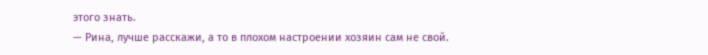этого знать.
— Рина, лучше расскажи, а то в плохом настроении хозяин сам не свой.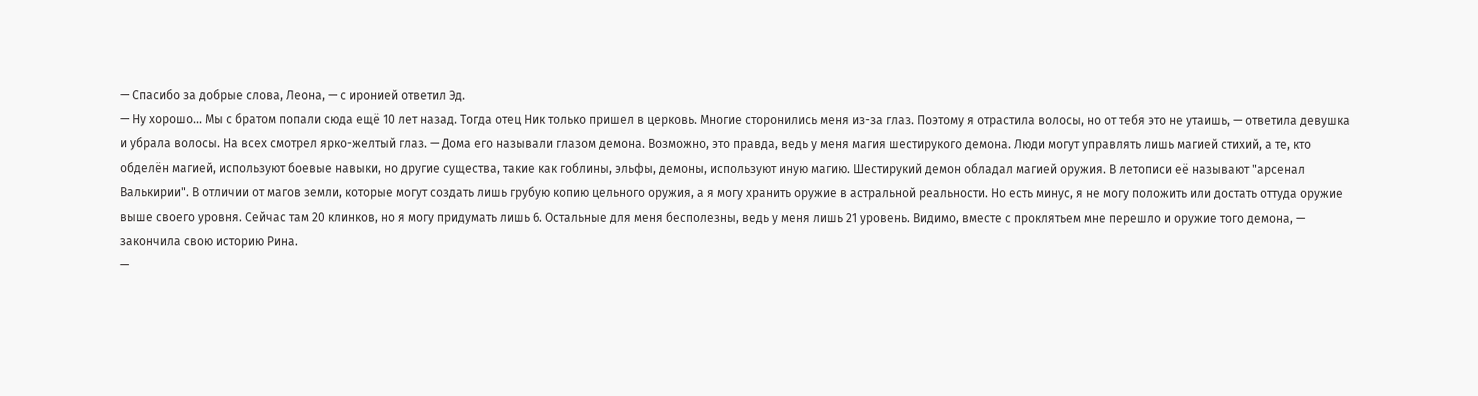— Спасибо за добрые слова, Леона, — с иронией ответил Эд.
— Ну хорошо... Мы с братом попали сюда ещё 10 лет назад. Тогда отец Ник только пришел в церковь. Многие сторонились меня из-за глаз. Поэтому я отрастила волосы, но от тебя это не утаишь, — ответила девушка и убрала волосы. На всех смотрел ярко-желтый глаз. — Дома его называли глазом демона. Возможно, это правда, ведь у меня магия шестирукого демона. Люди могут управлять лишь магией стихий, а те, кто обделён магией, используют боевые навыки, но другие существа, такие как гоблины, эльфы, демоны, используют иную магию. Шестирукий демон обладал магией оружия. В летописи её называют "арсенал Валькирии". В отличии от магов земли, которые могут создать лишь грубую копию цельного оружия, а я могу хранить оружие в астральной реальности. Но есть минус, я не могу положить или достать оттуда оружие выше своего уровня. Сейчас там 20 клинков, но я могу придумать лишь 6. Остальные для меня бесполезны, ведь у меня лишь 21 уровень. Видимо, вместе с проклятьем мне перешло и оружие того демона, — закончила свою историю Рина.
—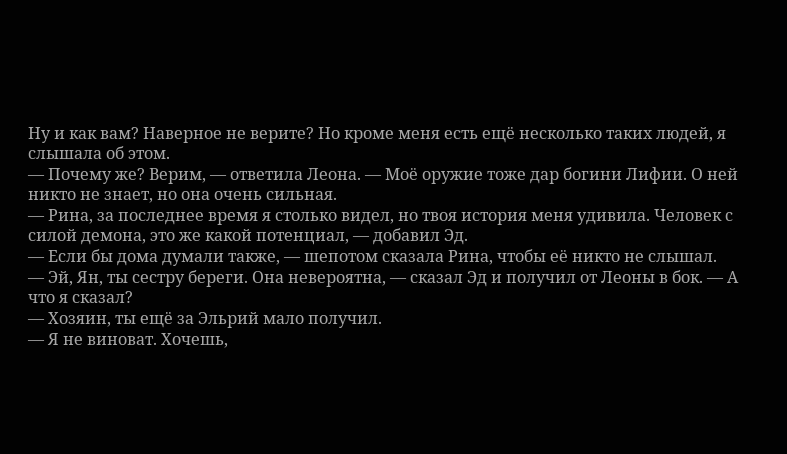Ну и как вам? Наверное не верите? Но кроме меня есть ещё несколько таких людей, я слышала об этом.
— Почему же? Верим, — ответила Леона. — Моё оружие тоже дар богини Лифии. О ней никто не знает, но она очень сильная.
— Рина, за последнее время я столько видел, но твоя история меня удивила. Человек с силой демона, это же какой потенциал, — добавил Эд.
— Если бы дома думали также, — шепотом сказала Рина, чтобы её никто не слышал.
— Эй, Ян, ты сестру береги. Она невероятна, — сказал Эд и получил от Леоны в бок. — А что я сказал?
— Хозяин, ты ещё за Эльрий мало получил.
— Я не виноват. Хочешь,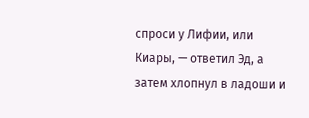спроси у Лифии, или Киары, — ответил Эд, а затем хлопнул в ладоши и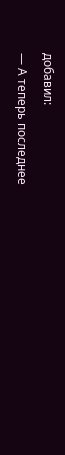добавил:
— А теперь последнее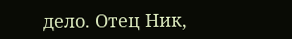дело. Отец Ник,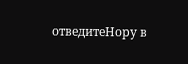отведитеНору в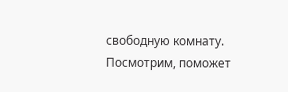свободную комнату. Посмотрим, поможет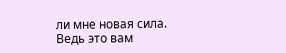ли мне новая сила. Ведь это вам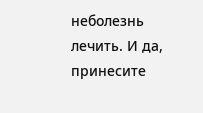неболезнь лечить. И да, принесите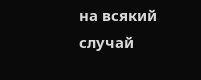на всякий случай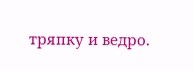тряпку и ведро.